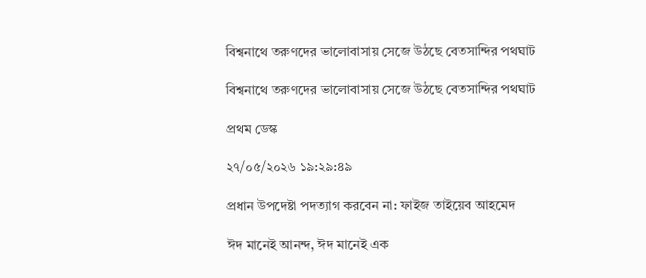বিশ্বনাথে তরুণদের ভালোবাসায় সেজে উঠছে বেতসান্দির পথঘাট

বিশ্বনাথে তরুণদের ভালোবাসায় সেজে উঠছে বেতসান্দির পথঘাট

প্রথম ডেস্ক

২৭/০৫/২০২৬ ১৯:২৯:৪৯

প্রধান উপদেষ্টা পদত্যাগ করবেন না: ফাইজ তাইয়েব আহমেদ

ঈদ মানেই আনন্দ, ঈদ মানেই এক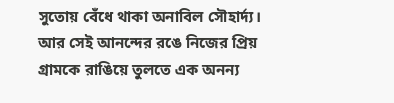সুতোয় বেঁধে থাকা অনাবিল সৌহার্দ্য। আর সেই আনন্দের রঙে নিজের প্রিয় গ্রামকে রাঙিয়ে তুলতে এক অনন্য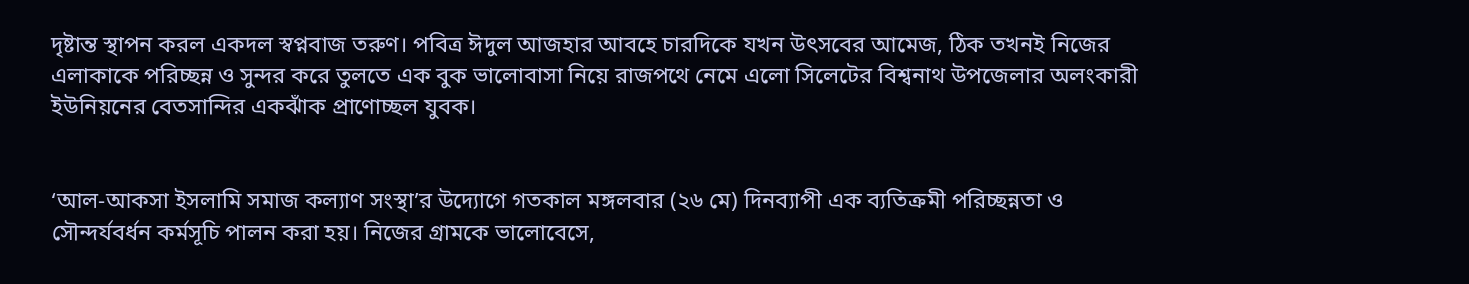দৃষ্টান্ত স্থাপন করল একদল স্বপ্নবাজ তরুণ। পবিত্র ঈদুল আজহার আবহে চারদিকে যখন উৎসবের আমেজ, ঠিক তখনই নিজের এলাকাকে পরিচ্ছন্ন ও সুন্দর করে তুলতে এক বুক ভালোবাসা নিয়ে রাজপথে নেমে এলো সিলেটের বিশ্বনাথ উপজেলার অলংকারী ইউনিয়নের বেতসান্দির একঝাঁক প্রাণোচ্ছল যুবক।


‘আল-আকসা ইসলামি সমাজ কল্যাণ সংস্থা’র উদ্যোগে গতকাল মঙ্গলবার (২৬ মে) দিনব্যাপী এক ব্যতিক্রমী পরিচ্ছন্নতা ও সৌন্দর্যবর্ধন কর্মসূচি পালন করা হয়। নিজের গ্রামকে ভালোবেসে,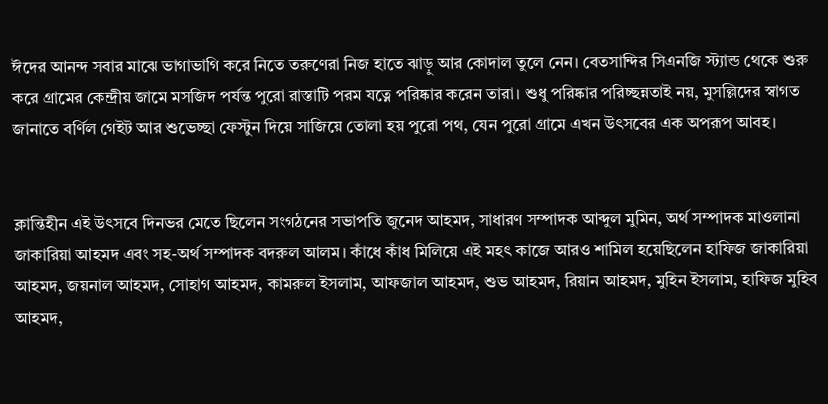ঈদের আনন্দ সবার মাঝে ভাগাভাগি করে নিতে তরুণেরা নিজ হাতে ঝাড়ু আর কোদাল তুলে নেন। বেতসান্দির সিএনজি স্ট্যান্ড থেকে শুরু করে গ্রামের কেন্দ্রীয় জামে মসজিদ পর্যন্ত পুরো রাস্তাটি পরম যত্নে পরিষ্কার করেন তারা। শুধু পরিষ্কার পরিচ্ছন্নতাই নয়, মুসল্লিদের স্বাগত জানাতে বর্ণিল গেইট আর শুভেচ্ছা ফেস্টুন দিয়ে সাজিয়ে তোলা হয় পুরো পথ, যেন পুরো গ্রামে এখন উৎসবের এক অপরূপ আবহ।


ক্লান্তিহীন এই উৎসবে দিনভর মেতে ছিলেন সংগঠনের সভাপতি জুনেদ আহমদ, সাধারণ সম্পাদক আব্দুল মুমিন, অর্থ সম্পাদক মাওলানা জাকারিয়া আহমদ এবং সহ-অর্থ সম্পাদক বদরুল আলম। কাঁধে কাঁধ মিলিয়ে এই মহৎ কাজে আরও শামিল হয়েছিলেন হাফিজ জাকারিয়া আহমদ, জয়নাল আহমদ, সোহাগ আহমদ, কামরুল ইসলাম, আফজাল আহমদ, শুভ আহমদ, রিয়ান আহমদ, মুহিন ইসলাম, হাফিজ মুহিব আহমদ,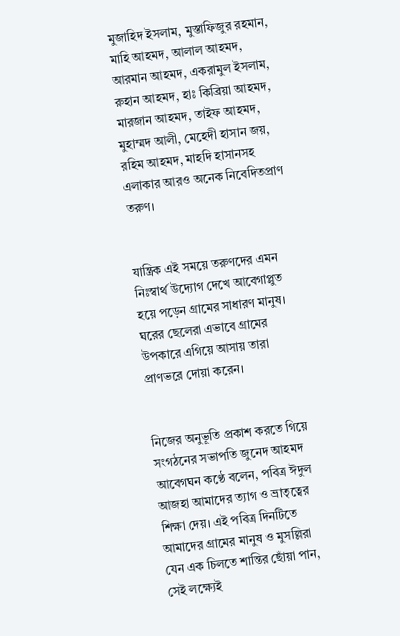মুজাহিদ ইসলাম, মুস্তাফিজুর রহমান, মাহি আহমদ, আলাল আহমদ, আরমান আহমদ, একরামুল ইসলাম, রুহান আহমদ, হাঃ কিব্রিয়া আহমদ, মারজান আহমদ, তাইফ আহমদ, মুহাম্মদ আলী, মেহেদী হাসান জয়, রহিম আহমদ, মাহদি হাসানসহ এলাকার আরও অনেক নিবেদিতপ্রাণ তরুণ।


যান্ত্রিক এই সময়ে তরুণদের এমন নিঃস্বার্থ উদ্যোগ দেখে আবেগাপ্লুত হয়ে পড়েন গ্রামের সাধারণ মানুষ। ঘরের ছেলেরা এভাবে গ্রামের উপকারে এগিয়ে আসায় তারা প্রাণভরে দোয়া করেন।


নিজের অনুভূতি প্রকাশ করতে গিয়ে সংগঠনের সভাপতি জুনেদ আহমদ আবেগঘন কণ্ঠে বলেন, পবিত্র ঈদুল আজহা আমাদের ত্যাগ ও ভ্রাতৃত্বের শিক্ষা দেয়। এই পবিত্র দিনটিতে আমাদের গ্রামের মানুষ ও মুসল্লিরা যেন এক চিলতে শান্তির ছোঁয়া পান, সেই লক্ষ্যেই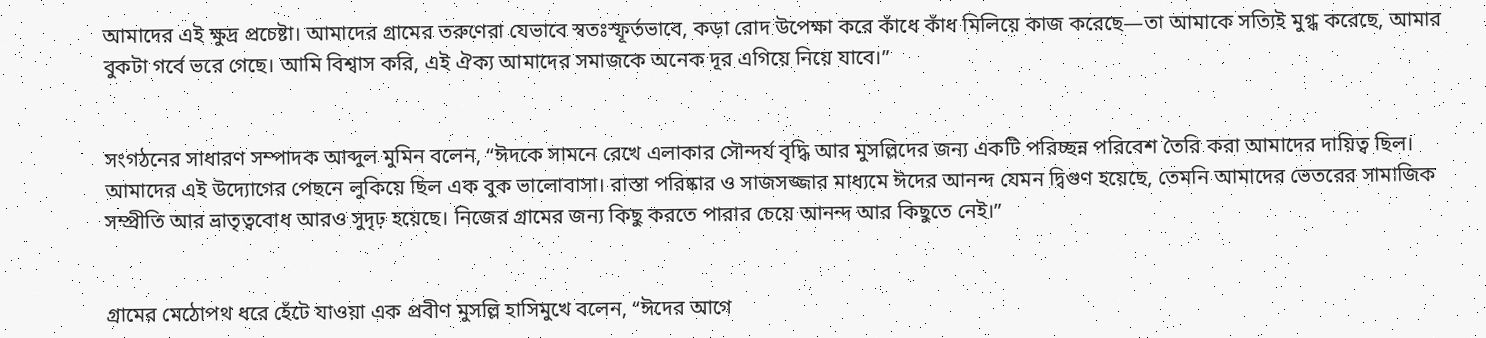আমাদের এই ক্ষুদ্র প্রচেষ্টা। আমাদের গ্রামের তরুণেরা যেভাবে স্বতঃস্ফূর্তভাবে, কড়া রোদ উপেক্ষা করে কাঁধে কাঁধ মিলিয়ে কাজ করেছে—তা আমাকে সত্যিই মুগ্ধ করেছে, আমার বুকটা গর্বে ভরে গেছে। আমি বিশ্বাস করি, এই ঐক্য আমাদের সমাজকে অনেক দূর এগিয়ে নিয়ে যাবে।”


সংগঠনের সাধারণ সম্পাদক আব্দুল মুমিন বলেন, “ঈদকে সামনে রেখে এলাকার সৌন্দর্য বৃদ্ধি আর মুসল্লিদের জন্য একটি পরিচ্ছন্ন পরিবেশ তৈরি করা আমাদের দায়িত্ব ছিল। আমাদের এই উদ্যোগের পেছনে লুকিয়ে ছিল এক বুক ভালোবাসা। রাস্তা পরিষ্কার ও সাজসজ্জার মাধ্যমে ঈদের আনন্দ যেমন দ্বিগুণ হয়েছে, তেমনি আমাদের ভেতরের সামাজিক সম্প্রীতি আর ভ্রাতৃত্ববোধ আরও সুদৃঢ় হয়েছে। নিজের গ্রামের জন্য কিছু করতে পারার চেয়ে আনন্দ আর কিছুতে নেই।”


গ্রামের মেঠোপথ ধরে হেঁটে যাওয়া এক প্রবীণ মুসল্লি হাসিমুখে বলেন, “ঈদের আগে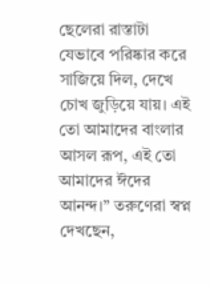ছেলেরা রাস্তাটা যেভাবে পরিষ্কার করে সাজিয়ে দিল, দেখে চোখ জুড়িয়ে যায়। এই তো আমাদের বাংলার আসল রূপ, এই তো আমাদের ঈদের আনন্দ।” তরুণেরা স্বপ্ন দেখছেন,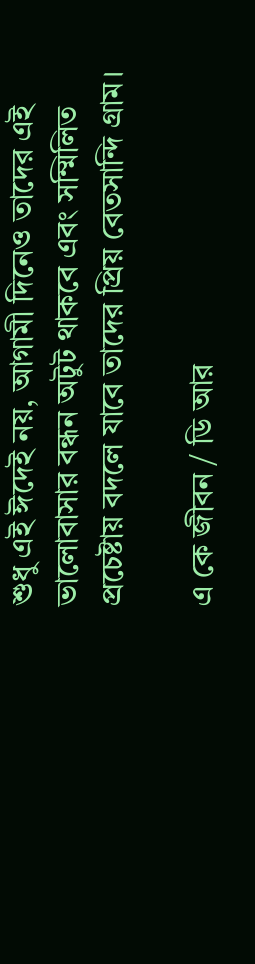শুধু এই ঈদেই নয়, আগামী দিনেও তাদের এই ভালোবাসার বন্ধন অটুট থাকবে এবং সম্মিলিত প্রচেষ্টায় বদলে যাবে তাদের প্রিয় বেতসান্দি গ্রাম।

এ কে জীবন / ডি আর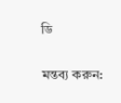ডি

মন্তব্য করুন: